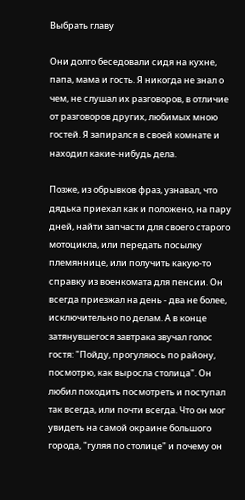Выбрать главу

Они долго беседовали сидя на кухне, папа, мама и гость. Я никогда не знал о чем, не слушал их разговоров, в отличие от разговоров других, любимых мною гостей. Я запирался в своей комнате и находил какие-нибудь дела.

Позже, из обрывков фраз, узнавал, что дядька приехал как и положено, на пару дней, найти запчасти для своего старого мотоцикла, или передать посылку племяннице, или получить какую-то справку из военкомата для пенсии. Он всегда приезжал на день - два не более, исключительно по делам. А в конце затянувшегося завтрака звучал голос гостя: "Пойду, прогуляюсь по району, посмотрю, как выросла столица". Он любил походить посмотреть и поступал так всегда, или почти всегда. Что он мог увидеть на самой окраине большого города, "гуляя по столице" и почему он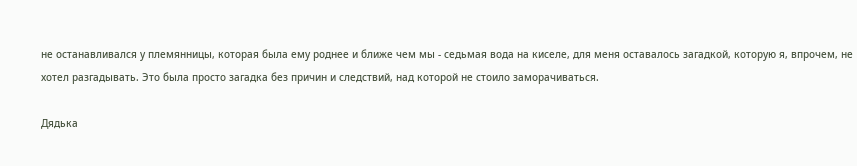не останавливался у племянницы, которая была ему роднее и ближе чем мы - седьмая вода на киселе, для меня оставалось загадкой, которую я, впрочем, не хотел разгадывать. Это была просто загадка без причин и следствий, над которой не стоило заморачиваться.

Дядька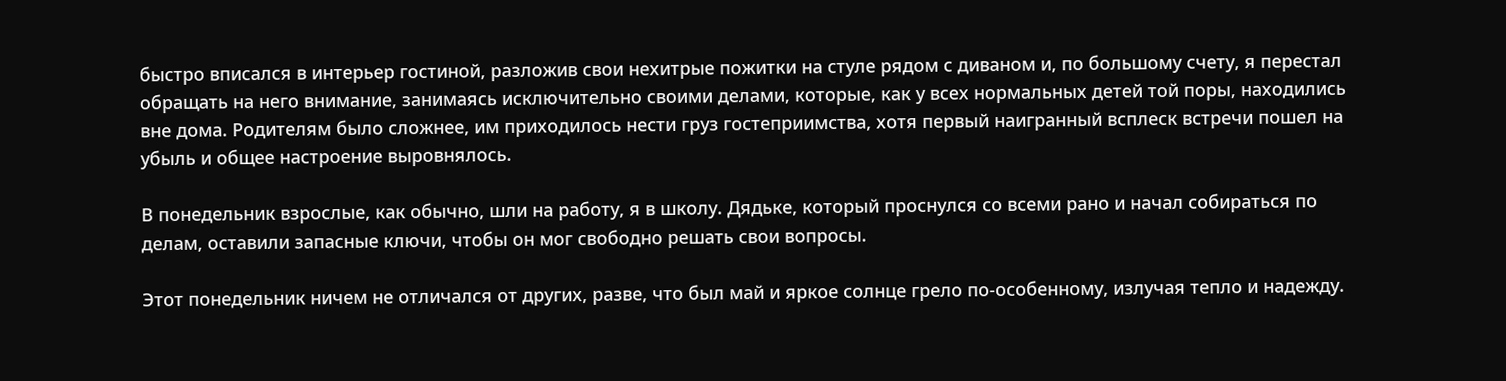быстро вписался в интерьер гостиной, разложив свои нехитрые пожитки на стуле рядом с диваном и, по большому счету, я перестал обращать на него внимание, занимаясь исключительно своими делами, которые, как у всех нормальных детей той поры, находились вне дома. Родителям было сложнее, им приходилось нести груз гостеприимства, хотя первый наигранный всплеск встречи пошел на убыль и общее настроение выровнялось.

В понедельник взрослые, как обычно, шли на работу, я в школу. Дядьке, который проснулся со всеми рано и начал собираться по делам, оставили запасные ключи, чтобы он мог свободно решать свои вопросы.

Этот понедельник ничем не отличался от других, разве, что был май и яркое солнце грело по-особенному, излучая тепло и надежду.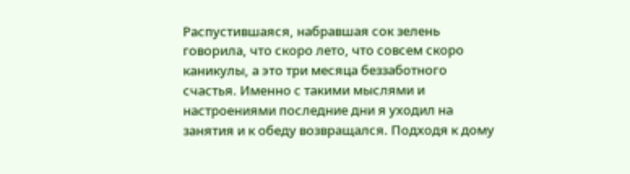Распустившаяся, набравшая сок зелень говорила, что скоро лето, что совсем скоро каникулы, а это три месяца беззаботного счастья. Именно с такими мыслями и настроениями последние дни я уходил на занятия и к обеду возвращался. Подходя к дому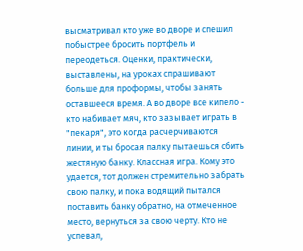высматривал кто уже во дворе и спешил побыстрее бросить портфель и переодеться. Оценки, практически, выставлены, на уроках спрашивают больше для проформы, чтобы занять оставшееся время. А во дворе все кипело - кто набивает мяч, кто зазывает играть в "пекаря", это когда расчерчиваются линии, и ты бросая палку пытаешься сбить жестяную банку. Классная игра. Кому это удается, тот должен стремительно забрать свою палку, и пока водящий пытался поставить банку обратно, на отмеченное место, вернуться за свою черту. Кто не успевал,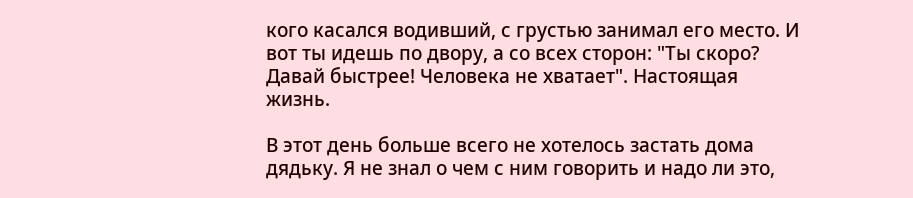кого касался водивший, с грустью занимал его место. И вот ты идешь по двору, а со всех сторон: "Ты скоро? Давай быстрее! Человека не хватает". Настоящая жизнь.

В этот день больше всего не хотелось застать дома дядьку. Я не знал о чем с ним говорить и надо ли это,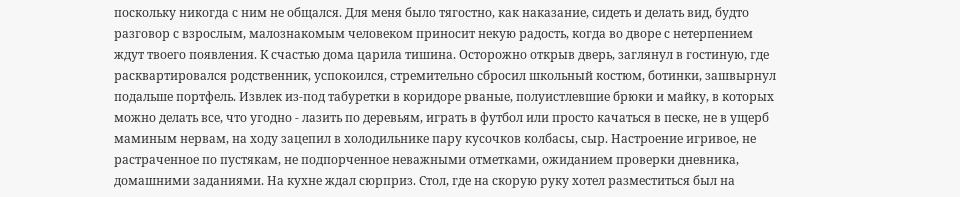поскольку никогда с ним не общался. Для меня было тягостно, как наказание, сидеть и делать вид, будто разговор с взрослым, малознакомым человеком приносит некую радость, когда во дворе с нетерпением ждут твоего появления. К счастью дома царила тишина. Осторожно открыв дверь, заглянул в гостиную, где расквартировался родственник, успокоился, стремительно сбросил школьный костюм, ботинки, зашвырнул подальше портфель. Извлек из-под табуретки в коридоре рваные, полуистлевшие брюки и майку, в которых можно делать все, что угодно - лазить по деревьям, играть в футбол или просто качаться в песке, не в ущерб маминым нервам, на ходу зацепил в холодильнике пару кусочков колбасы, сыр. Настроение игривое, не растраченное по пустякам, не подпорченное неважными отметками, ожиданием проверки дневника, домашними заданиями. На кухне ждал сюрприз. Стол, где на скорую руку хотел разместиться был на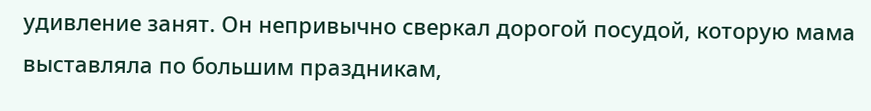удивление занят. Он непривычно сверкал дорогой посудой, которую мама выставляла по большим праздникам,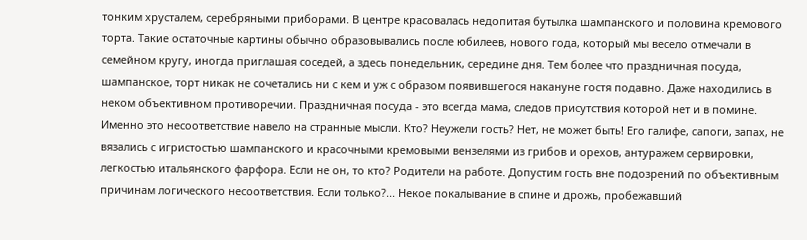тонким хрусталем, серебряными приборами. В центре красовалась недопитая бутылка шампанского и половина кремового торта. Такие остаточные картины обычно образовывались после юбилеев, нового года, который мы весело отмечали в семейном кругу, иногда приглашая соседей, а здесь понедельник, середине дня. Тем более что праздничная посуда, шампанское, торт никак не сочетались ни с кем и уж с образом появившегося накануне гостя подавно. Даже находились в неком объективном противоречии. Праздничная посуда - это всегда мама, следов присутствия которой нет и в помине. Именно это несоответствие навело на странные мысли. Кто? Неужели гость? Нет, не может быть! Его галифе, сапоги, запах, не вязались с игристостью шампанского и красочными кремовыми вензелями из грибов и орехов, антуражем сервировки, легкостью итальянского фарфора. Если не он, то кто? Родители на работе. Допустим гость вне подозрений по объективным причинам логического несоответствия. Если только?... Некое покалывание в спине и дрожь, пробежавший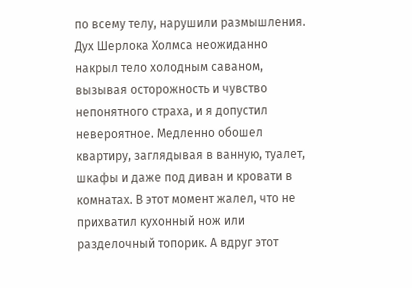по всему телу, нарушили размышления. Дух Шерлока Холмса неожиданно накрыл тело холодным саваном, вызывая осторожность и чувство непонятного страха, и я допустил невероятное. Медленно обошел квартиру, заглядывая в ванную, туалет, шкафы и даже под диван и кровати в комнатах. В этот момент жалел, что не прихватил кухонный нож или разделочный топорик. А вдруг этот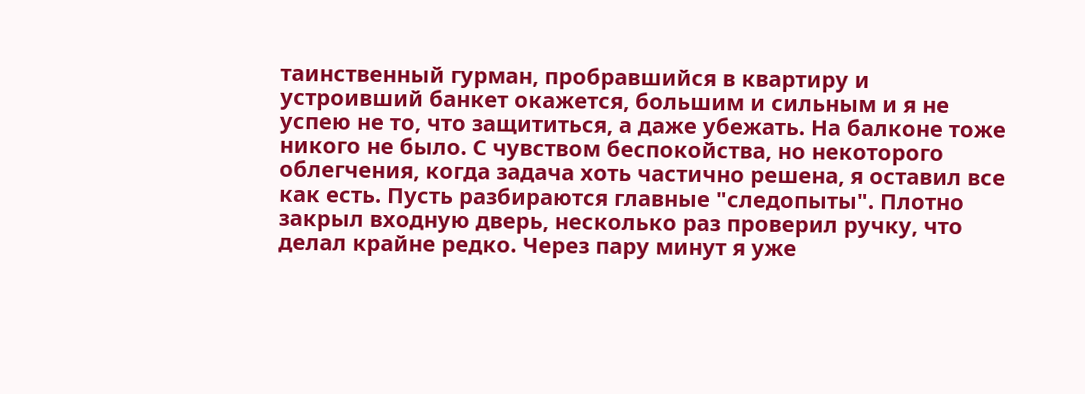таинственный гурман, пробравшийся в квартиру и устроивший банкет окажется, большим и сильным и я не успею не то, что защититься, а даже убежать. На балконе тоже никого не было. С чувством беспокойства, но некоторого облегчения, когда задача хоть частично решена, я оставил все как есть. Пусть разбираются главные "следопыты". Плотно закрыл входную дверь, несколько раз проверил ручку, что делал крайне редко. Через пару минут я уже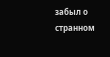забыл о странном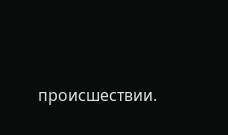происшествии.